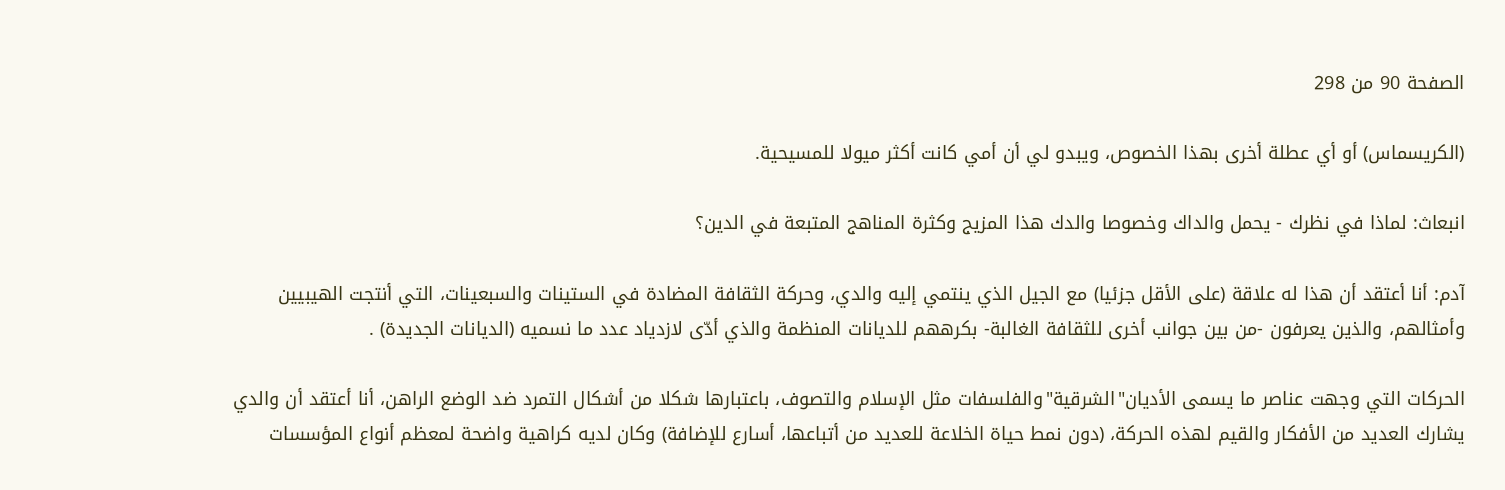الصفحة 90 من 298

(الكريسماس) أو أي عطلة أخرى بهذا الخصوص، ويبدو لي أن أمي كانت أكثر ميولا للمسيحية.

انبعاث: لماذا في نظرك - يحمل والداك وخصوصا والدك هذا المزيج وكثرة المناهج المتبعة في الدين؟

آدم: أنا أعتقد أن هذا له علاقة (على الأقل جزئيا) مع الجيل الذي ينتمي إليه والدي، وحركة الثقافة المضادة في الستينات والسبعينات، التي أنتجت الهيبيين وأمثالهم، والذين يعرفون -من بين جوانب أخرى للثقافة الغالبة- بكرههم للديانات المنظمة والذي أدّى لازدياد عدد ما نسميه (الديانات الجديدة) .

الحركات التي وجهت عناصر ما يسمى الأديان"الشرقية"والفلسفات مثل الإسلام والتصوف، باعتبارها شكلا من أشكال التمرد ضد الوضع الراهن، أنا أعتقد أن والدي يشارك العديد من الأفكار والقيم لهذه الحركة، (دون نمط حياة الخلاعة للعديد من أتباعها، أسارع للإضافة) وكان لديه كراهية واضحة لمعظم أنواع المؤسسات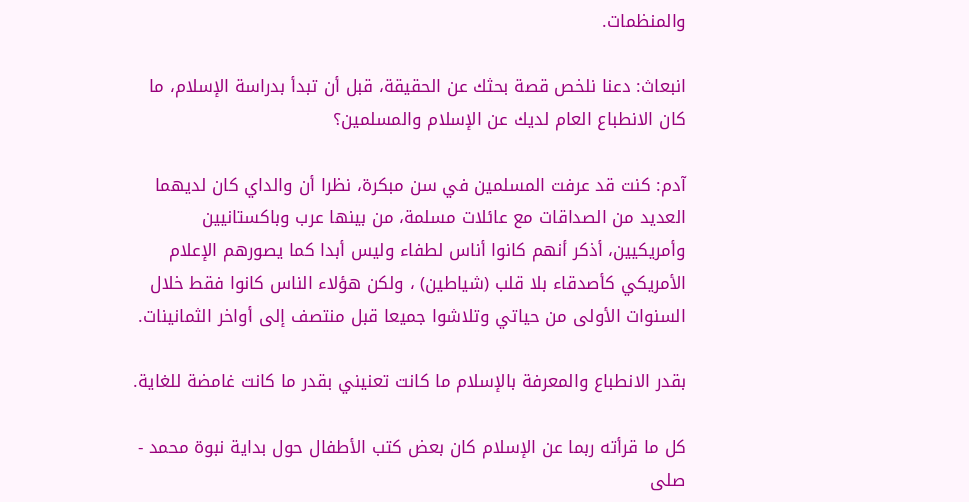والمنظمات.

انبعاث: دعنا نلخص قصة بحثك عن الحقيقة، قبل أن تبدأ بدراسة الإسلام، ما كان الانطباع العام لديك عن الإسلام والمسلمين؟

آدم: كنت قد عرفت المسلمين في سن مبكرة، نظرا أن والداي كان لديهما العديد من الصداقات مع عائلات مسلمة، من بينها عرب وباكستانيين وأمريكيين، أذكر أنهم كانوا أناس لطفاء وليس أبدا كما يصورهم الإعلام الأمريكي كأصدقاء بلا قلب (شياطين) ، ولكن هؤلاء الناس كانوا فقط خلال السنوات الأولى من حياتي وتلاشوا جميعا قبل منتصف إلى أواخر الثمانينات.

بقدر الانطباع والمعرفة بالإسلام ما كانت تعنيني بقدر ما كانت غامضة للغاية.

كل ما قرأته ربما عن الإسلام كان بعض كتب الأطفال حول بداية نبوة محمد - صلى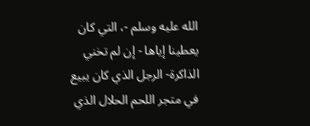الله عليه وسلم -، التي كان يعطينا إياها - إن لم تخني الذاكرة- الرجل الذي كان يبيع في متجر اللحم الحلال الذي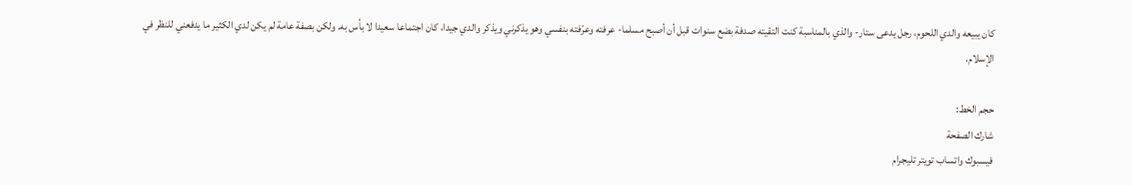كان يبيعه والدي اللحوم، رجل يدعى ستار- والذي بالمناسبة كنت التقيته صدفة بضع سنوات قبل أن أصبح مسلما- عرفته وعرّفته بنفسي وهو يذكرني ويذكر والدي جيدا، كان اجتماعا سعيدا لا بأس به. ولكن بصفة عامة لم يكن لدي الكثير ما يدفعني للنظر في الإسلام.

حجم الخط:
شارك الصفحة
فيسبوك واتساب تويتر تليجرام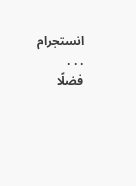انستجرام
. . .
فضلًا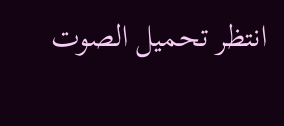انتظر تحميل الصوت